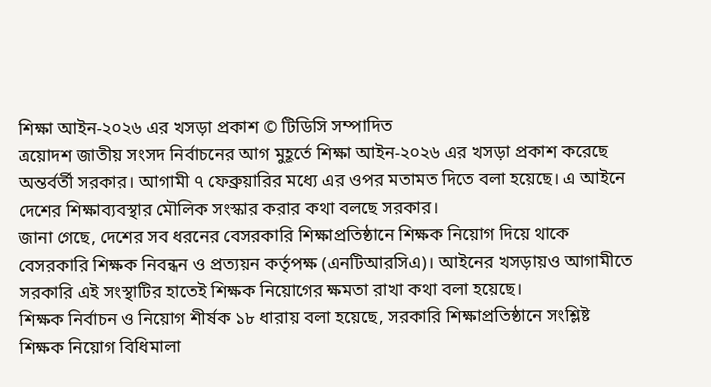শিক্ষা আইন-২০২৬ এর খসড়া প্রকাশ © টিডিসি সম্পাদিত
ত্রয়োদশ জাতীয় সংসদ নির্বাচনের আগ মুহূর্তে শিক্ষা আইন-২০২৬ এর খসড়া প্রকাশ করেছে অন্তর্বর্তী সরকার। আগামী ৭ ফেব্রুয়ারির মধ্যে এর ওপর মতামত দিতে বলা হয়েছে। এ আইনে দেশের শিক্ষাব্যবস্থার মৌলিক সংস্কার করার কথা বলছে সরকার।
জানা গেছে, দেশের সব ধরনের বেসরকারি শিক্ষাপ্রতিষ্ঠানে শিক্ষক নিয়োগ দিয়ে থাকে বেসরকারি শিক্ষক নিবন্ধন ও প্রত্যয়ন কর্তৃপক্ষ (এনটিআরসিএ)। আইনের খসড়ায়ও আগামীতে সরকারি এই সংস্থাটির হাতেই শিক্ষক নিয়োগের ক্ষমতা রাখা কথা বলা হয়েছে।
শিক্ষক নির্বাচন ও নিয়োগ শীর্ষক ১৮ ধারায় বলা হয়েছে, সরকারি শিক্ষাপ্রতিষ্ঠানে সংশ্লিষ্ট শিক্ষক নিয়োগ বিধিমালা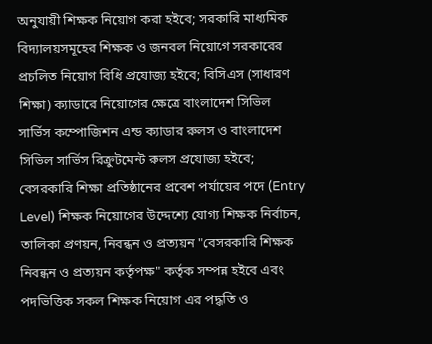অনুযায়ী শিক্ষক নিয়োগ করা হইবে; সরকারি মাধ্যমিক বিদ্যালয়সমূহের শিক্ষক ও জনবল নিয়োগে সরকারের প্রচলিত নিয়োগ বিধি প্রযোজ্য হইবে; বিসিএস (সাধারণ শিক্ষা) ক্যাডারে নিয়োগের ক্ষেত্রে বাংলাদেশ সিভিল সার্ভিস কম্পোজিশন এন্ড ক্যাডার রুলস ও বাংলাদেশ সিভিল সার্ভিস রিক্রুটমেন্ট রুলস প্রযোজ্য হইবে; বেসরকারি শিক্ষা প্রতিষ্ঠানের প্রবেশ পর্যায়ের পদে (Entry Level) শিক্ষক নিয়োগের উদ্দেশ্যে যোগ্য শিক্ষক নির্বাচন, তালিকা প্রণয়ন, নিবন্ধন ও প্রত্যয়ন "বেসরকারি শিক্ষক নিবন্ধন ও প্রত্যয়ন কর্তৃপক্ষ" কর্তৃক সম্পন্ন হইবে এবং পদভিত্তিক সকল শিক্ষক নিয়োগ এর পদ্ধতি ও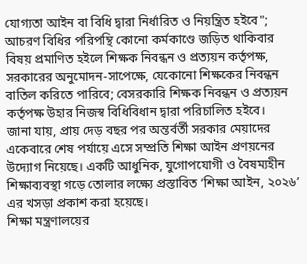যোগ্যতা আইন বা বিধি দ্বারা নির্ধারিত ও নিয়ন্ত্রিত হইবে"; আচরণ বিধির পরিপন্থি কোনো কর্মকাণ্ডে জড়িত থাকিবার বিষয় প্রমাণিত হইলে শিক্ষক নিবন্ধন ও প্রত্যয়ন কর্তৃপক্ষ, সরকারের অনুমোদন-সাপেক্ষে, যেকোনো শিক্ষকের নিবন্ধন বাতিল করিতে পারিবে; বেসরকারি শিক্ষক নিবন্ধন ও প্রত্যয়ন কর্তৃপক্ষ উহার নিজস্ব বিধিবিধান দ্বারা পরিচালিত হইবে।
জানা যায়, প্রায় দেড় বছর পর অন্তর্বর্তী সরকার মেয়াদের একেবারে শেষ পর্যায়ে এসে সম্প্রতি শিক্ষা আইন প্রণয়নের উদ্যোগ নিয়েছে। একটি আধুনিক, যুগোপযোগী ও বৈষম্যহীন শিক্ষাব্যবস্থা গড়ে তোলার লক্ষ্যে প্রস্তাবিত ‘শিক্ষা আইন, ২০২৬’ এর খসড়া প্রকাশ করা হয়েছে।
শিক্ষা মন্ত্রণালয়ের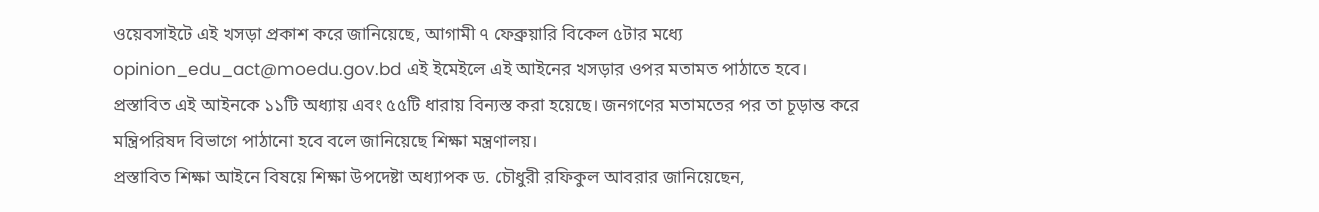ওয়েবসাইটে এই খসড়া প্রকাশ করে জানিয়েছে, আগামী ৭ ফেব্রুয়ারি বিকেল ৫টার মধ্যে opinion_edu_act@moedu.gov.bd এই ইমেইলে এই আইনের খসড়ার ওপর মতামত পাঠাতে হবে।
প্রস্তাবিত এই আইনকে ১১টি অধ্যায় এবং ৫৫টি ধারায় বিন্যস্ত করা হয়েছে। জনগণের মতামতের পর তা চূড়ান্ত করে মন্ত্রিপরিষদ বিভাগে পাঠানো হবে বলে জানিয়েছে শিক্ষা মন্ত্রণালয়।
প্রস্তাবিত শিক্ষা আইনে বিষয়ে শিক্ষা উপদেষ্টা অধ্যাপক ড. চৌধুরী রফিকুল আবরার জানিয়েছেন,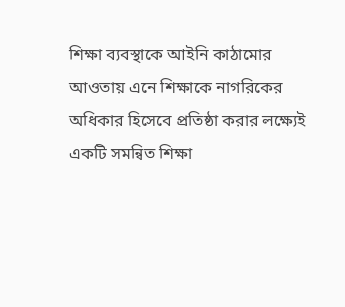শিক্ষা ব্যবস্থাকে আইনি কাঠামোর আওতায় এনে শিক্ষাকে নাগরিকের অধিকার হিসেবে প্রতিষ্ঠা করার লক্ষ্যেই একটি সমন্বিত শিক্ষা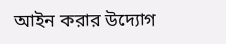আইন করার উদ্যোগ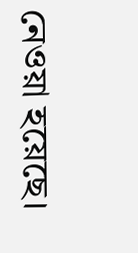নেওয়া হয়েছে।